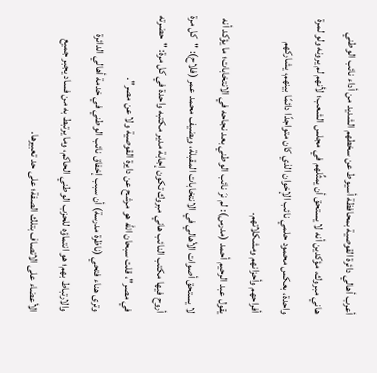أعرب أهالي دائرة القوصية بمحافظة أسيوط عن سخطهم الشديد من أداء نائب الوطني هاني مبروك، مؤكدين أنه لا يستحق أن يمثِّلهم في مجلس الشعب؛ لأنهم لم يرونه ولو لمرة واحدة، بعكس محمود حلمي نائب الإخوان الذي كان متواجدًا دائمًا بينهم، يشاركهم أفراحهم وأحزانهم ومشكلاتهم.
يقول عبد الرحيم أحمد (مدرس): لم نرَ نائب الوطني بعد نجاحه في الانتخابات؛ ما يؤكد أنه لا يستحق أصوات الأهالي في الانتخابات المقبلة، ويضيف محمد عمر (فلاح): "كل مرة أروح فيها مكتب النائب هاني مبروك تكون إجابة مدير مكتبه واحدة في كل مرة: "حضرته في مصر"، قلت سبحان الله هو مرشح عن دايرة القوصية ولا عن مصر".
وترى هناء فتحي (ناظرة مدرسة) أن سبب إخفاق نائب الوطني في خدمة أهالي الدائرة والارتباط بهم؛ هو انتماؤه للحزب الوطني الحاكم، وما يرتبط به من فساد يجبر جميع الأعضاء على الاتصاف بتلك الصفة؛ على حد تعبيرها.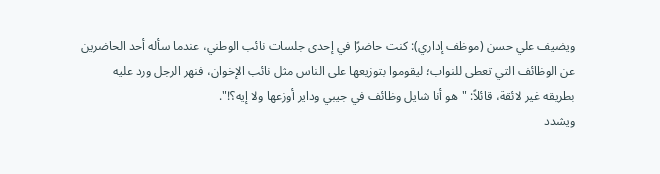ويضيف علي حسن (موظف إداري): كنت حاضرًا في إحدى جلسات نائب الوطني، عندما سأله أحد الحاضرين عن الوظائف التي تعطى للنواب؛ ليقوموا بتوزيعها على الناس مثل نائب الإخوان، فنهر الرجل ورد عليه بطريقه غير لائقة، قائلاً: "هو أنا شايل وظائف في جيبي وداير أوزعها ولا إيه؟!".
ويشدد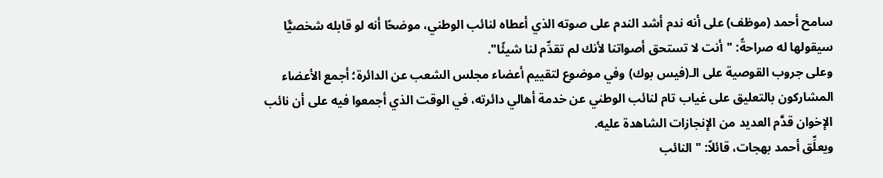سامح أحمد (موظف) على أنه ندم أشد الندم على صوته الذي أعطاه لنائب الوطني، موضحًا أنه لو قابله شخصيًّا سيقولها له صراحةً: "أنت لا تستحق أصواتنا لأنك لم تقدِّم لنا شيئًا".
وعلى جروب القوصية على الـ(فيس بوك) وفي موضوع لتقييم أعضاء مجلس الشعب عن الدائرة؛ أجمع الأعضاء المشاركون بالتعليق على غياب تام لنائب الوطني عن خدمة أهالي دائرته، في الوقت الذي أجمعوا فيه على أن نائب الإخوان قدَّم العديد من الإنجازات الشاهدة عليه.
ويعلِّق أحمد بهجات، قائلاً: "النائب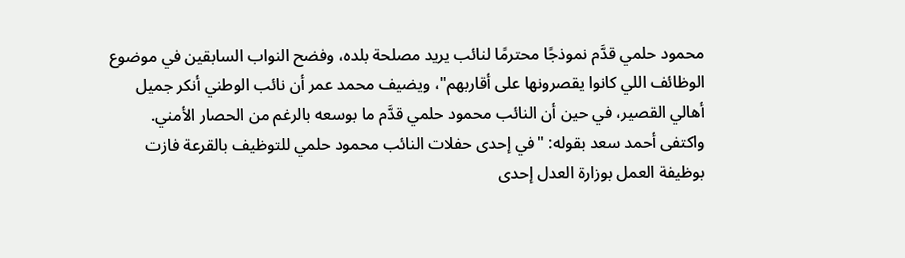محمود حلمي قدَّم نموذجًا محترمًا لنائب يريد مصلحة بلده، وفضح النواب السابقين في موضوع الوظائف اللي كانوا يقصرونها على أقاربهم"، ويضيف محمد عمر أن نائب الوطني أنكر جميل أهالي القصير، في حين أن النائب محمود حلمي قدَّم ما بوسعه بالرغم من الحصار الأمني.
واكتفى أحمد سعد بقوله: "في إحدى حفلات النائب محمود حلمي للتوظيف بالقرعة فازت بوظيفة العمل بوزارة العدل إحدى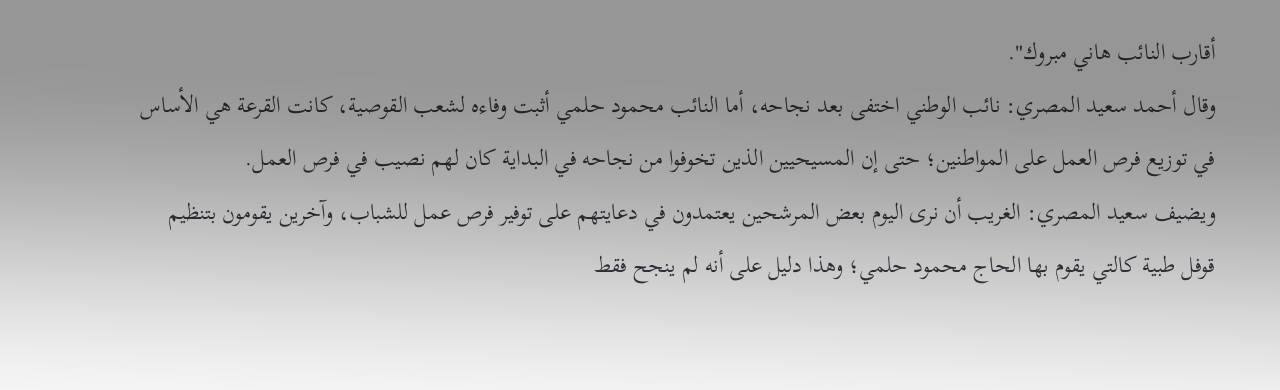أقارب النائب هاني مبروك".
وقال أحمد سعيد المصري: نائب الوطني اختفى بعد نجاحه، أما النائب محمود حلمي أثبت وفاءه لشعب القوصية، كانت القرعة هي الأساس في توزيع فرص العمل على المواطنين؛ حتى إن المسيحيين الذين تخوفوا من نجاحه في البداية كان لهم نصيب في فرص العمل.
ويضيف سعيد المصري: الغريب أن نرى اليوم بعض المرشحين يعتمدون في دعايتهم على توفير فرص عمل للشباب، وآخرين يقومون بتنظيم قوفل طبية كالتي يقوم بها الحاج محمود حلمي؛ وهذا دليل على أنه لم ينجح فقط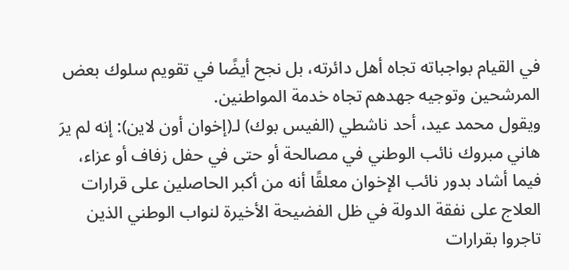في القيام بواجباته تجاه أهل دائرته، بل نجح أيضًا في تقويم سلوك بعض المرشحين وتوجيه جهدهم تجاه خدمة المواطنين.
ويقول محمد عيد، أحد ناشطي (الفيس بوك) لـ(إخوان أون لاين): إنه لم يرَ هاني مبروك نائب الوطني في مصالحة أو حتى في حفل زفاف أو عزاء، فيما أشاد بدور نائب الإخوان معلقًا أنه من أكبر الحاصلين على قرارات العلاج على نفقة الدولة في ظل الفضيحة الأخيرة لنواب الوطني الذين تاجروا بقرارات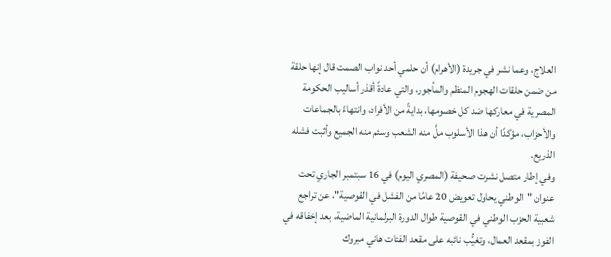العلاج، وعما نشر في جريدة (الأهرام) أن حلمي أحد نواب الصمت قال إنها حلقة من ضمن حلقات الهجوم المنظم والمأجور، والتي عادةً أقذر أساليب الحكومة المصرية في معاركها ضد كل خصومها، بدايةً من الأفراد، وانتهاءً بالجماعات والأحزاب، مؤكدًا أن هذا الأسلوب ملَّ منه الشعب وسئم منه الجميع وأثبت فشله الذريع.
وفي إطار متصل نشرت صحيفة (المصري اليوم) في 16 سبتمبر الجاري تحت عنوان "الوطني يحاول تعويض 20 عامًا من الفشل في القوصية"، عن تراجع شعبية الحزب الوطني في القوصية طوال الدورة البرلمانية الماضية، بعد إخفاقه في الفوز بمقعد العمال، وتغيُّب نائبه على مقعد الفئات هاني مبروك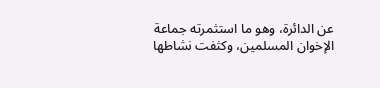عن الدائرة، وهو ما استثمرته جماعة الإخوان المسلمين، وكثفت نشاطها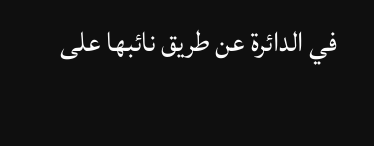في الدائرة عن طريق نائبها على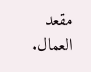مقعد العمال.